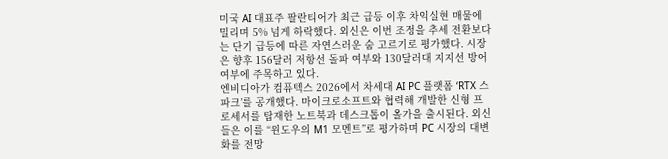미국 AI 대표주 팔란티어가 최근 급등 이후 차익실현 매물에 밀리며 5% 넘게 하락했다. 외신은 이번 조정을 추세 전환보다는 단기 급등에 따른 자연스러운 숨 고르기로 평가했다. 시장은 향후 156달러 저항선 돌파 여부와 130달러대 지지선 방어 여부에 주목하고 있다.
엔비디아가 컴퓨텍스 2026에서 차세대 AI PC 플랫폼 ‘RTX 스파크’를 공개했다. 마이크로소프트와 협력해 개발한 신형 프로세서를 탑재한 노트북과 데스크톱이 올가을 출시된다. 외신들은 이를 “윈도우의 M1 모멘트”로 평가하며 PC 시장의 대변화를 전망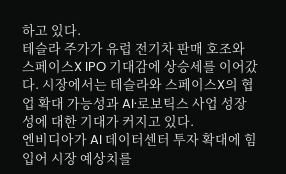하고 있다.
테슬라 주가가 유럽 전기차 판매 호조와 스페이스X IPO 기대감에 상승세를 이어갔다. 시장에서는 테슬라와 스페이스X의 협업 확대 가능성과 AI·로보틱스 사업 성장성에 대한 기대가 커지고 있다.
엔비디아가 AI 데이터센터 투자 확대에 힘입어 시장 예상치를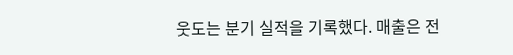웃도는 분기 실적을 기록했다. 매출은 전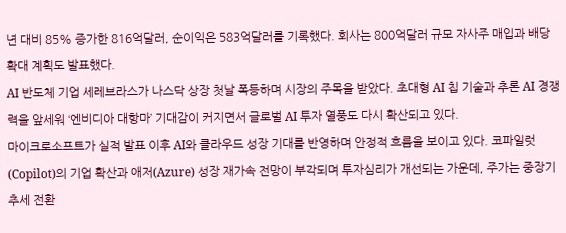년 대비 85% 증가한 816억달러, 순이익은 583억달러를 기록했다. 회사는 800억달러 규모 자사주 매입과 배당 확대 계획도 발표했다.
AI 반도체 기업 세레브라스가 나스닥 상장 첫날 폭등하며 시장의 주목을 받았다. 초대형 AI 칩 기술과 추론 AI 경쟁력을 앞세워 ‘엔비디아 대항마’ 기대감이 커지면서 글로벌 AI 투자 열풍도 다시 확산되고 있다.
마이크로소프트가 실적 발표 이후 AI와 클라우드 성장 기대를 반영하며 안정적 흐름을 보이고 있다. 코파일럿(Copilot)의 기업 확산과 애저(Azure) 성장 재가속 전망이 부각되며 투자심리가 개선되는 가운데, 주가는 중장기 추세 전환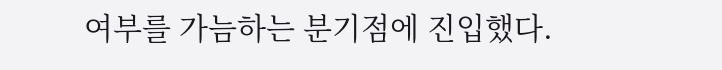여부를 가늠하는 분기점에 진입했다.